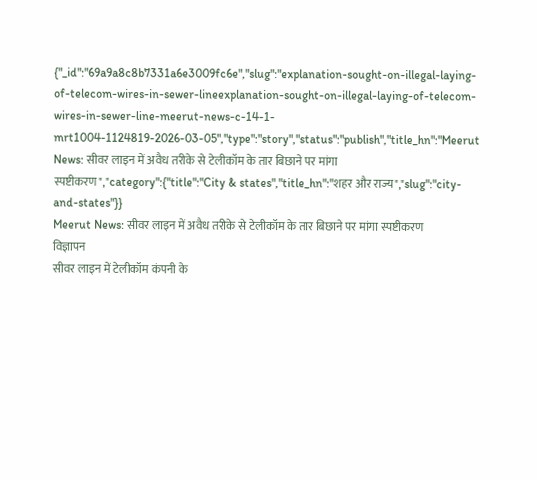{"_id":"69a9a8c8b7331a6e3009fc6e","slug":"explanation-sought-on-illegal-laying-of-telecom-wires-in-sewer-lineexplanation-sought-on-illegal-laying-of-telecom-wires-in-sewer-line-meerut-news-c-14-1-mrt1004-1124819-2026-03-05","type":"story","status":"publish","title_hn":"Meerut News: सीवर लाइन में अवैध तरीके से टेलीकॉम के तार बिछाने पर मांगा स्पष्टीकरण","category":{"title":"City & states","title_hn":"शहर और राज्य","slug":"city-and-states"}}
Meerut News: सीवर लाइन में अवैध तरीके से टेलीकॉम के तार बिछाने पर मांगा स्पष्टीकरण
विज्ञापन
सीवर लाइन में टेलीकॉम कंपनी के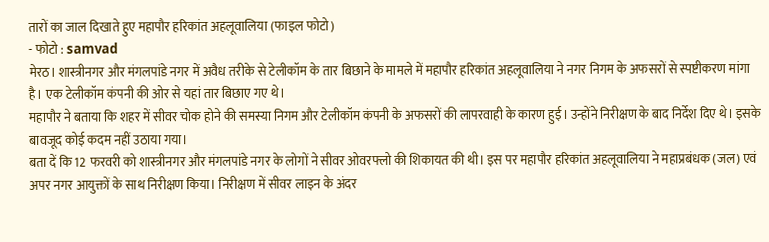तारों का जाल दिखाते हुए महापौर हरिकांत अहलूवालिया (फाइल फोटो)
- फोटो : samvad
मेरठ। शास्त्रीनगर और मंगलपांडे नगर में अवैध तरीके से टेलीकॉम के तार बिछाने के मामले में महापौर हरिकांत अहलूवालिया ने नगर निगम के अफसरों से स्पष्टीकरण मांगा है। एक टेलीकॉम कंपनी की ओर से यहां तार बिछाए गए थे।
महापौर ने बताया कि शहर में सीवर चोक होने की समस्या निगम और टेलीकॉम कंपनी के अफसरों की लापरवाही के कारण हुई। उन्होंने निरीक्षण के बाद निर्देश दिए थे। इसके बावजूद कोई कदम नहीं उठाया गया।
बता दें कि 12 फरवरी को शास्त्रीनगर और मंगलपांडे नगर के लोगों ने सीवर ओवरफ्लो की शिकायत की थी। इस पर महापौर हरिकांत अहलूवालिया ने महाप्रबंधक (जल) एवं अपर नगर आयुक्तों के साथ निरीक्षण किया। निरीक्षण में सीवर लाइन के अंदर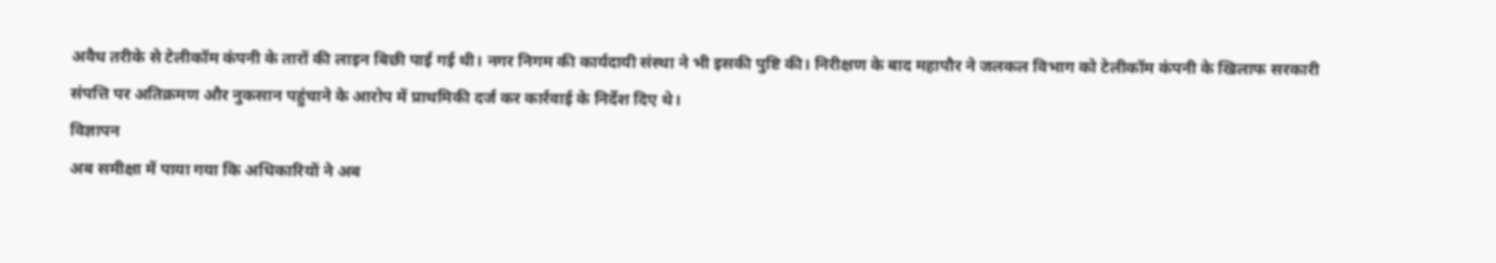अवैध तरीके से टेलीकॉम कंपनी के तारों की लाइन बिछी पाई गई थी। नगर निगम की कार्यदायी संस्था ने भी इसकी पुष्टि की। निरीक्षण के बाद महापौर ने जलकल विभाग को टेलीकॉम कंपनी के खिलाफ सरकारी संपत्ति पर अतिक्रमण और नुकसान पहुंचाने के आरोप में प्राथमिकी दर्ज कर कार्रवाई के निर्देश दिए थे।
विज्ञापन
अब समीक्षा में पाया गया कि अधिकारियों ने अब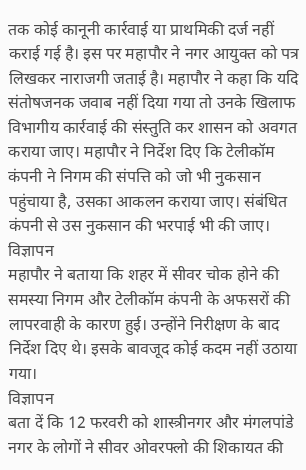तक कोई कानूनी कार्रवाई या प्राथमिकी दर्ज नहीं कराई गई है। इस पर महापौर ने नगर आयुक्त को पत्र लिखकर नाराजगी जताई है। महापौर ने कहा कि यदि संतोषजनक जवाब नहीं दिया गया तो उनके खिलाफ विभागीय कार्रवाई की संस्तुति कर शासन को अवगत कराया जाए। महापौर ने निर्देश दिए कि टेलीकॉम कंपनी ने निगम की संपत्ति को जो भी नुकसान पहुंचाया है, उसका आकलन कराया जाए। संबंधित कंपनी से उस नुकसान की भरपाई भी की जाए।
विज्ञापन
महापौर ने बताया कि शहर में सीवर चोक होने की समस्या निगम और टेलीकॉम कंपनी के अफसरों की लापरवाही के कारण हुई। उन्होंने निरीक्षण के बाद निर्देश दिए थे। इसके बावजूद कोई कदम नहीं उठाया गया।
विज्ञापन
बता दें कि 12 फरवरी को शास्त्रीनगर और मंगलपांडे नगर के लोगों ने सीवर ओवरफ्लो की शिकायत की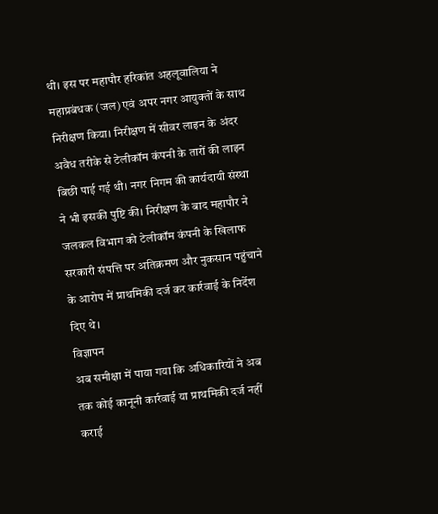थी। इस पर महापौर हरिकांत अहलूवालिया ने महाप्रबंधक (जल) एवं अपर नगर आयुक्तों के साथ निरीक्षण किया। निरीक्षण में सीवर लाइन के अंदर अवैध तरीके से टेलीकॉम कंपनी के तारों की लाइन बिछी पाई गई थी। नगर निगम की कार्यदायी संस्था ने भी इसकी पुष्टि की। निरीक्षण के बाद महापौर ने जलकल विभाग को टेलीकॉम कंपनी के खिलाफ सरकारी संपत्ति पर अतिक्रमण और नुकसान पहुंचाने के आरोप में प्राथमिकी दर्ज कर कार्रवाई के निर्देश दिए थे।
विज्ञापन
अब समीक्षा में पाया गया कि अधिकारियों ने अब तक कोई कानूनी कार्रवाई या प्राथमिकी दर्ज नहीं कराई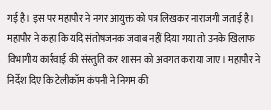गई है। इस पर महापौर ने नगर आयुक्त को पत्र लिखकर नाराजगी जताई है। महापौर ने कहा कि यदि संतोषजनक जवाब नहीं दिया गया तो उनके खिलाफ विभागीय कार्रवाई की संस्तुति कर शासन को अवगत कराया जाए। महापौर ने निर्देश दिए कि टेलीकॉम कंपनी ने निगम की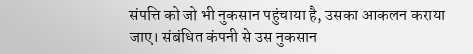संपत्ति को जो भी नुकसान पहुंचाया है, उसका आकलन कराया जाए। संबंधित कंपनी से उस नुकसान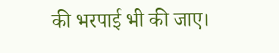की भरपाई भी की जाए।